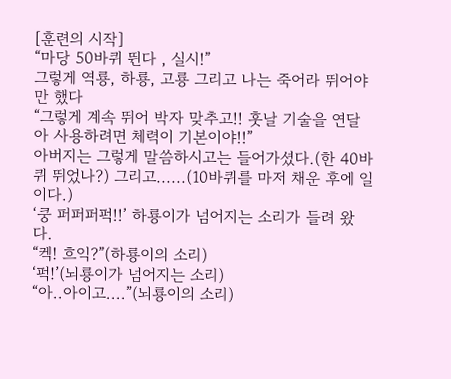[훈련의 시작]
“마당 50바퀴 뛴다 , 실시!”
그렇게 역룡, 하룡, 고룡 그리고 나는 죽어라 뛰어야만 했다
“그렇게 계속 뛰어 박자 맞추고!! 훗날 기술을 연달아 사용하려면 체력이 기본이야!!”
아버지는 그렇게 말씀하시고는 들어가셨다.(한 40바퀴 뛰었나?) 그리고......(10바퀴를 마저 채운 후에 일이다.)
‘쿵 퍼퍼퍼퍽!!’ 하룡이가 넘어지는 소리가 들려 왔다.
“켁! 흐익?”(하룡이의 소리)
‘퍽!’(뇌룡이가 넘어지는 소리)
“아..아이고....”(뇌룡이의 소리)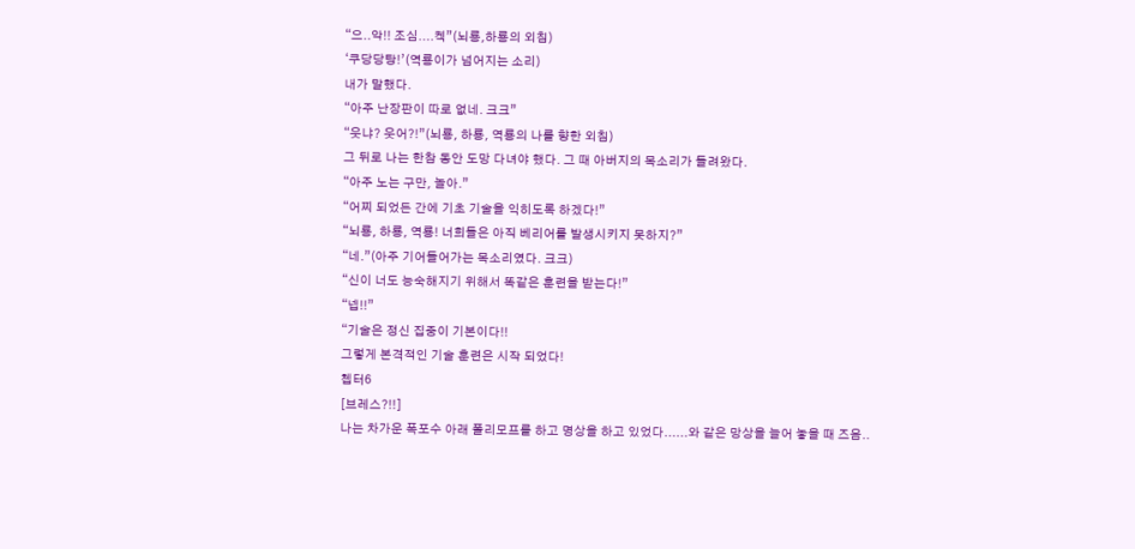“으..악!! 조심....켁”(뇌룡,하룡의 외침)
‘쿠당당탕!’(역룡이가 넘어지는 소리)
내가 말했다.
“아주 난장판이 따로 없네. 크크”
“웃냐? 웃어?!”(뇌룡, 하룡, 역룡의 나를 향한 외침)
그 뒤로 나는 한참 동안 도망 다녀야 했다. 그 때 아버지의 목소리가 들려왔다.
“아주 노는 구만, 놀아.”
“어찌 되었든 간에 기초 기술을 익히도록 하겠다!”
“뇌룡, 하룡, 역룡! 너희들은 아직 베리어를 발생시키지 못하지?”
“네.”(아주 기어들어가는 목소리였다. 크크)
“신이 너도 능숙해지기 위해서 똑같은 훈련을 받는다!”
“넵!!”
“기술은 정신 집중이 기본이다!!
그렇게 본격적인 기술 훈련은 시작 되었다!
쳅터6
[브레스?!!]
나는 차가운 폭포수 아래 폴리모프를 하고 명상을 하고 있었다......와 같은 망상을 늘어 놓을 때 즈음..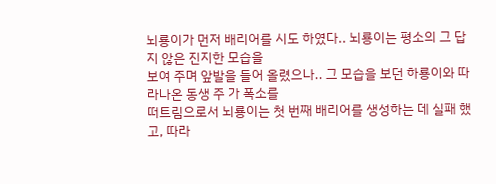뇌룡이가 먼저 배리어를 시도 하였다.. 뇌룡이는 평소의 그 답지 않은 진지한 모습을
보여 주며 앞발을 들어 올렸으나.. 그 모습을 보던 하룡이와 따라나온 동생 주 가 폭소를
떠트림으로서 뇌룡이는 첫 번째 배리어를 생성하는 데 실패 했고, 따라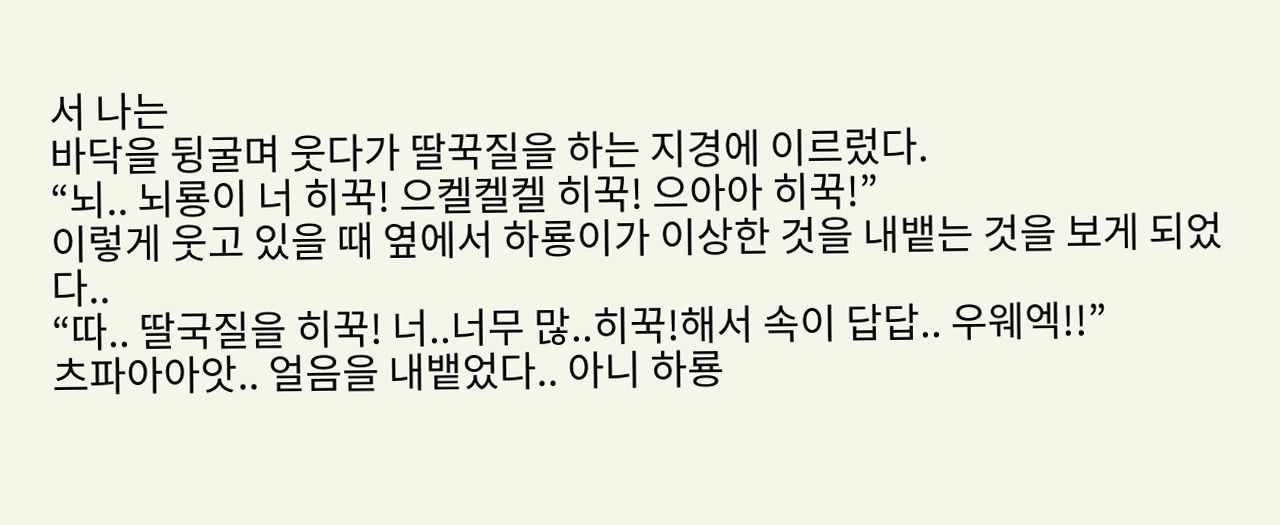서 나는
바닥을 뒹굴며 웃다가 딸꾹질을 하는 지경에 이르렀다.
“뇌.. 뇌룡이 너 히꾹! 으켈켈켈 히꾹! 으아아 히꾹!”
이렇게 웃고 있을 때 옆에서 하룡이가 이상한 것을 내뱉는 것을 보게 되었다..
“따.. 딸국질을 히꾹! 너..너무 많..히꾹!해서 속이 답답.. 우웨엑!!”
츠파아아앗.. 얼음을 내뱉었다.. 아니 하룡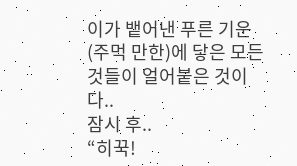이가 뱉어낸 푸른 기운(주먹 만한)에 닿은 모든 것들이 얼어붙은 것이다..
잠시 후..
“히꾹!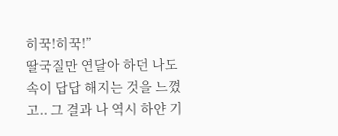히꾹!히꾹!”
딸국질만 연달아 하던 나도 속이 답답 해지는 것을 느꼈고.. 그 결과 나 역시 하얀 기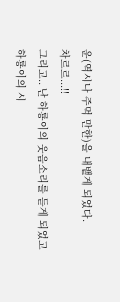운(역시나 주먹 만한)을 내뱉게 되었다.
차르르...!!
그리고.. 난 하룡이의 웃음소리를 듣게 되었고 하룡이의 시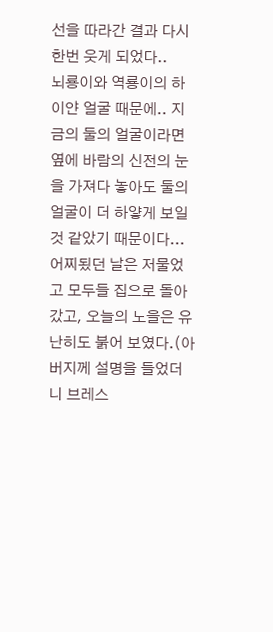선을 따라간 결과 다시 한번 웃게 되었다..
뇌룡이와 역룡이의 하이얀 얼굴 때문에.. 지금의 둘의 얼굴이라면 옆에 바람의 신전의 눈을 가져다 놓아도 둘의 얼굴이 더 하얗게 보일 것 같았기 때문이다... 어찌됬던 날은 저물었고 모두들 집으로 돌아 갔고, 오늘의 노을은 유난히도 붉어 보였다.(아버지께 설명을 들었더니 브레스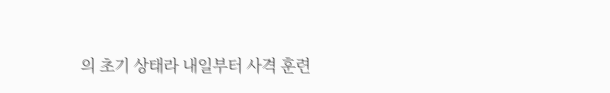의 초기 상태라 내일부터 사격 훈련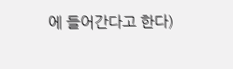에 들어간다고 한다)